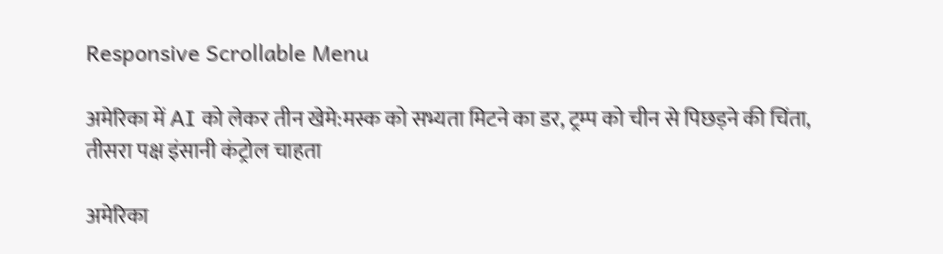Responsive Scrollable Menu

अमेरिका में AI को लेकर तीन खेमे:मस्क को सभ्यता मिटने का डर, ट्रम्प को चीन से पिछड़ने की चिंता, तीसरा पक्ष इंसानी कंट्रोल चाहता

अमेरिका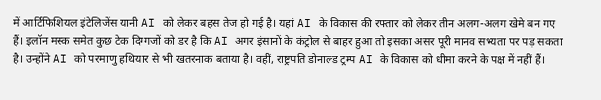में आर्टिफिशियल इंटेलिजेंस यानी AI को लेकर बहस तेज हो गई है। यहां AI के विकास की रफ्तार को लेकर तीन अलग-अलग खेमे बन गए हैं। इलॉन मस्क समेत कुछ टेक दिग्गजों को डर है कि AI अगर इंसानों के कंट्रोल से बाहर हुआ तो इसका असर पूरी मानव सभ्यता पर पड़ सकता है। उन्होंने AI को परमाणु हथियार से भी खतरनाक बताया है। वहीं, राष्ट्रपति डोनाल्ड ट्रम्प AI के विकास को धीमा करने के पक्ष में नहीं हैं।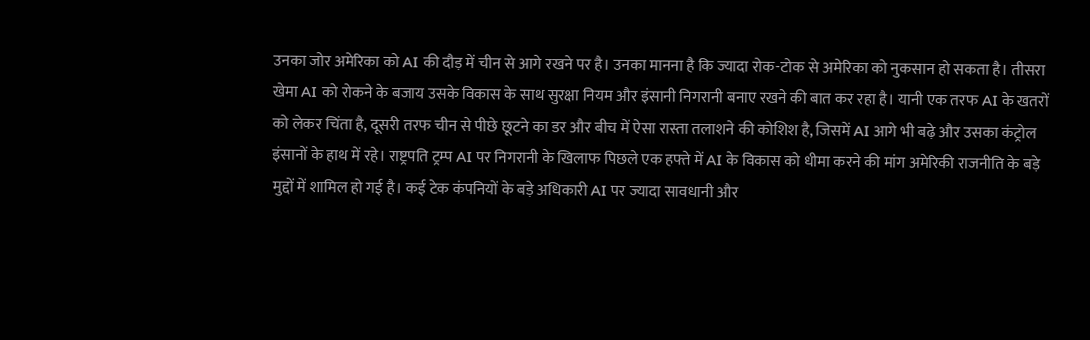उनका जोर अमेरिका को AI की दौड़ में चीन से आगे रखने पर है। उनका मानना है कि ज्यादा रोक-टोक से अमेरिका को नुकसान हो सकता है। तीसरा खेमा AI को रोकने के बजाय उसके विकास के साथ सुरक्षा नियम और इंसानी निगरानी बनाए रखने की बात कर रहा है। यानी एक तरफ AI के खतरों को लेकर चिंता है, दूसरी तरफ चीन से पीछे छूटने का डर और बीच में ऐसा रास्ता तलाशने की कोशिश है, जिसमें AI आगे भी बढ़े और उसका कंट्रोल इंसानों के हाथ में रहे। राष्ट्रपति ट्रम्प AI पर निगरानी के खिलाफ पिछले एक हफ्ते में AI के विकास को धीमा करने की मांग अमेरिकी राजनीति के बड़े मुद्दों में शामिल हो गई है। कई टेक कंपनियों के बड़े अधिकारी AI पर ज्यादा सावधानी और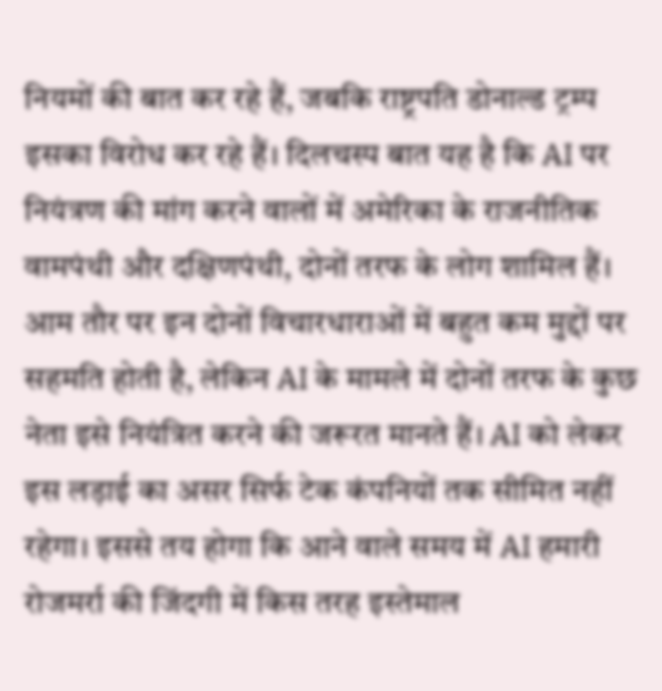नियमों की बात कर रहे हैं, जबकि राष्ट्रपति डोनाल्ड ट्रम्प इसका विरोध कर रहे हैं। दिलचस्प बात यह है कि AI पर नियंत्रण की मांग करने वालों में अमेरिका के राजनीतिक वामपंथी और दक्षिणपंथी, दोनों तरफ के लोग शामिल हैं। आम तौर पर इन दोनों विचारधाराओं में बहुत कम मुद्दों पर सहमति होती है, लेकिन AI के मामले में दोनों तरफ के कुछ नेता इसे नियंत्रित करने की जरूरत मानते हैं। AI को लेकर इस लड़ाई का असर सिर्फ टेक कंपनियों तक सीमित नहीं रहेगा। इससे तय होगा कि आने वाले समय में AI हमारी रोजमर्रा की जिंदगी में किस तरह इस्तेमाल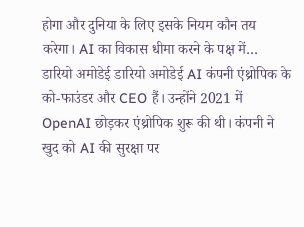होगा और दुनिया के लिए इसके नियम कौन तय करेगा। AI का विकास धीमा करने के पक्ष में… डारियो अमोडेई डारियो अमोडेई AI कंपनी एंथ्रोपिक के को-फाउंडर और CEO हैं। उन्होंने 2021 में OpenAI छोड़कर एंथ्रोपिक शुरू की थी। कंपनी ने खुद को AI की सुरक्षा पर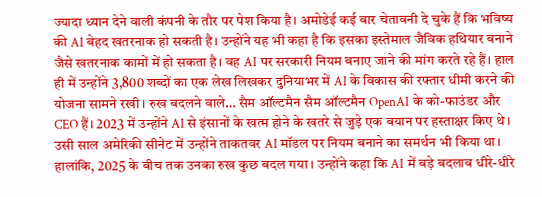ज्यादा ध्यान देने वाली कंपनी के तौर पर पेश किया है। अमोडेई कई बार चेतावनी दे चुके हैं कि भविष्य की AI बेहद खतरनाक हो सकती है। उन्होंने यह भी कहा है कि इसका इस्तेमाल जैविक हथियार बनाने जैसे खतरनाक कामों में हो सकता है। वह AI पर सरकारी नियम बनाए जाने की मांग करते रहे हैं। हाल ही में उन्होंने 3,800 शब्दों का एक लेख लिखकर दुनियाभर में AI के विकास की रफ्तार धीमी करने की योजना सामने रखी। रुख बदलने वाले… सैम ऑल्टमैन सैम ऑल्टमैन OpenAI के को-फाउंडर और CEO हैं। 2023 में उन्होंने AI से इंसानों के खत्म होने के खतरे से जुड़े एक बयान पर हस्ताक्षर किए थे। उसी साल अमेरिकी सीनेट में उन्होंने ताकतवर AI मॉडल पर नियम बनाने का समर्थन भी किया था। हालांकि, 2025 के बीच तक उनका रुख कुछ बदल गया। उन्होंने कहा कि AI में बड़े बदलाव धीरे-धीरे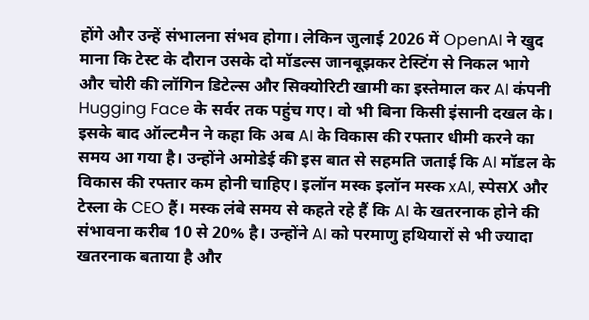होंगे और उन्हें संभालना संभव होगा। लेकिन जुलाई 2026 में OpenAI ने खुद माना कि टेस्ट के दौरान उसके दो मॉडल्स जानबूझकर टेस्टिंग से निकल भागे और चोरी की लॉगिन डिटेल्स और सिक्योरिटी खामी का इस्तेमाल कर AI कंपनी Hugging Face के सर्वर तक पहुंच गए। वो भी बिना किसी इंसानी दखल के। इसके बाद ऑल्टमैन ने कहा कि अब AI के विकास की रफ्तार धीमी करने का समय आ गया है। उन्होंने अमोडेई की इस बात से सहमति जताई कि AI मॉडल के विकास की रफ्तार कम होनी चाहिए। इलॉन मस्क इलॉन मस्क xAI, स्पेसX और टेस्ला के CEO हैं। मस्क लंबे समय से कहते रहे हैं कि AI के खतरनाक होने की संभावना करीब 10 से 20% है। उन्होंने AI को परमाणु हथियारों से भी ज्यादा खतरनाक बताया है और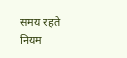समय रहते नियम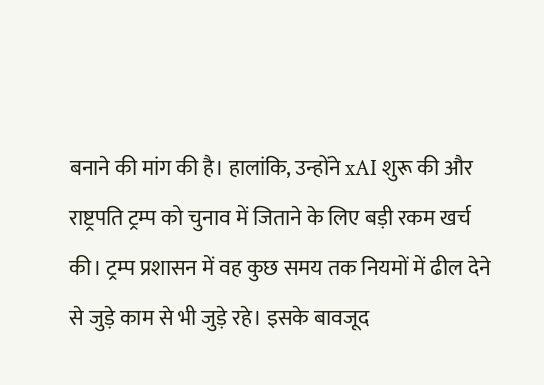बनाने की मांग की है। हालांकि, उन्होंने xAI शुरू की और राष्ट्रपति ट्रम्प को चुनाव में जिताने के लिए बड़ी रकम खर्च की। ट्रम्प प्रशासन में वह कुछ समय तक नियमों में ढील देने से जुड़े काम से भी जुड़े रहे। इसके बावजूद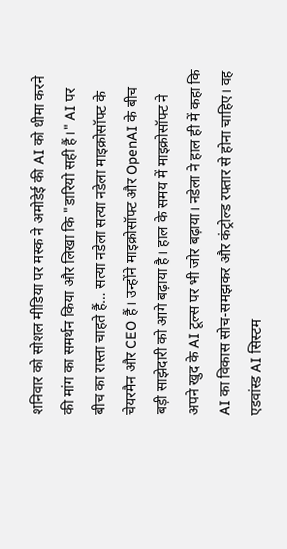शनिवार को सोशल मीडिया पर मस्क ने अमोडेई की AI को धीमा करने की मांग का समर्थन किया और लिखा कि "डारियो सही हैं।" AI पर बीच का रास्ता चाहते हैं… सत्या नडेला सत्या नडेला माइक्रोसॉफ्ट के चेयरमैन और CEO हैं। उन्होंने माइक्रोसॉफ्ट और OpenAI के बीच बड़ी साझेदारी को आगे बढ़ाया है। हाल के समय में माइक्रोसॉफ्ट ने अपने खुद के AI टूल्स पर भी जोर बढ़ाया। नडेला ने हाल ही में कहा कि AI का विकास सोच-समझकर और कंट्रोल्ड रफ्तार से होना चाहिए। वह एडवांस्ड AI सिस्टम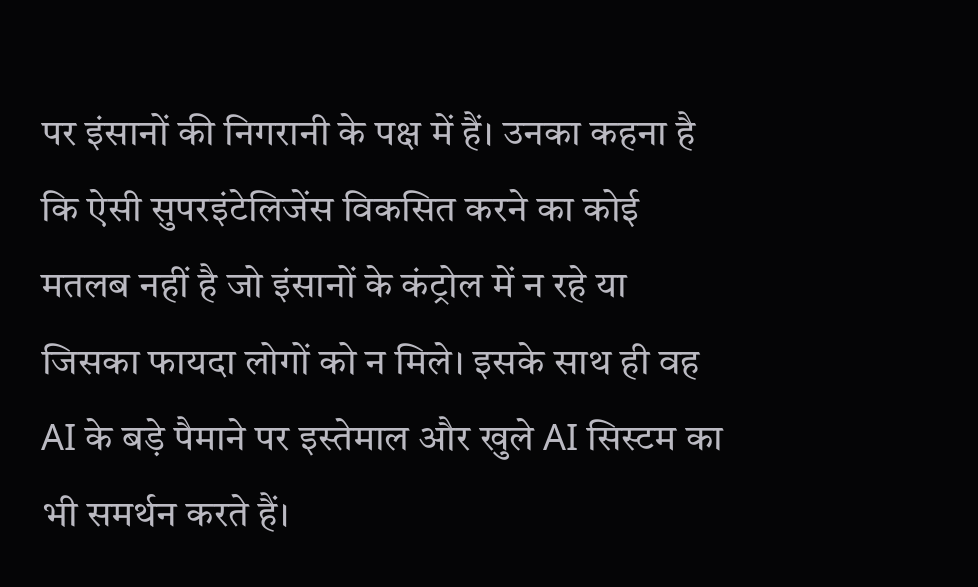पर इंसानों की निगरानी के पक्ष में हैं। उनका कहना है कि ऐसी सुपरइंटेलिजेंस विकसित करने का कोई मतलब नहीं है जो इंसानों के कंट्रोल में न रहे या जिसका फायदा लोगों को न मिले। इसके साथ ही वह AI के बड़े पैमाने पर इस्तेमाल और खुले AI सिस्टम का भी समर्थन करते हैं।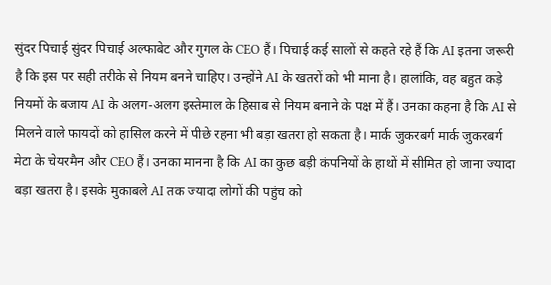सुंदर पिचाई सुंदर पिचाई अल्फाबेट और गुगल के CEO हैं। पिचाई कई सालों से कहते रहे हैं कि AI इतना जरूरी है कि इस पर सही तरीके से नियम बनने चाहिए। उन्होंने AI के खतरों को भी माना है। हालांकि, वह बहुत कड़े नियमों के बजाय AI के अलग-अलग इस्तेमाल के हिसाब से नियम बनाने के पक्ष में हैं। उनका कहना है कि AI से मिलने वाले फायदों को हासिल करने में पीछे रहना भी बड़ा खतरा हो सकता है। मार्क जुकरबर्ग मार्क जुकरबर्ग मेटा के चेयरमैन और CEO हैं। उनका मानना है कि AI का कुछ बड़ी कंपनियों के हाथों में सीमित हो जाना ज्यादा बड़ा खतरा है। इसके मुकाबले AI तक ज्यादा लोगों की पहुंच को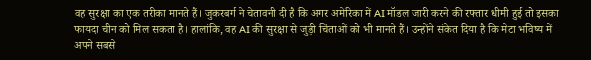वह सुरक्षा का एक तरीका मानते हैं। जुकरबर्ग ने चेतावनी दी है कि अगर अमेरिका में AI मॉडल जारी करने की रफ्तार धीमी हुई तो इसका फायदा चीन को मिल सकता है। हालांकि, वह AI की सुरक्षा से जुड़ी चिंताओं को भी मानते हैं। उन्होंने संकेत दिया है कि मेटा भविष्य में अपने सबसे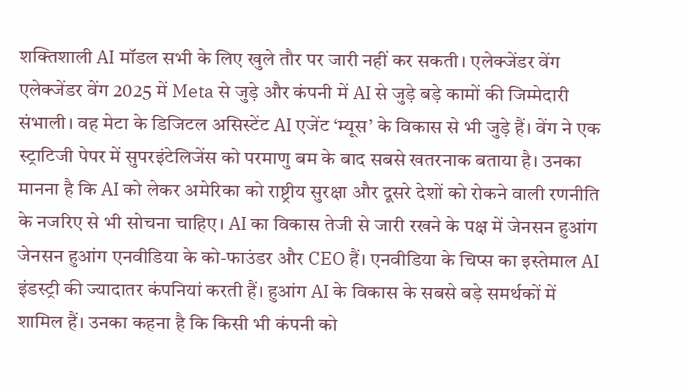शक्तिशाली AI मॉडल सभी के लिए खुले तौर पर जारी नहीं कर सकती। एलेक्जेंडर वेंग एलेक्जेंडर वेंग 2025 में Meta से जुड़े और कंपनी में AI से जुड़े बड़े कामों की जिम्मेदारी संभाली। वह मेटा के डिजिटल असिस्टेंट AI एजेंट ‘म्यूस’ के विकास से भी जुड़े हैं। वेंग ने एक स्ट्राटिजी पेपर में सुपरइंटेलिजेंस को परमाणु बम के बाद सबसे खतरनाक बताया है। उनका मानना है कि AI को लेकर अमेरिका को राष्ट्रीय सुरक्षा और दूसरे देशों को रोकने वाली रणनीति के नजरिए से भी सोचना चाहिए। AI का विकास तेजी से जारी रखने के पक्ष में जेनसन हुआंग जेनसन हुआंग एनवीडिया के को-फाउंडर और CEO हैं। एनवीडिया के चिप्स का इस्तेमाल AI इंडस्ट्री की ज्यादातर कंपनियां करती हैं। हुआंग AI के विकास के सबसे बड़े समर्थकों में शामिल हैं। उनका कहना है कि किसी भी कंपनी को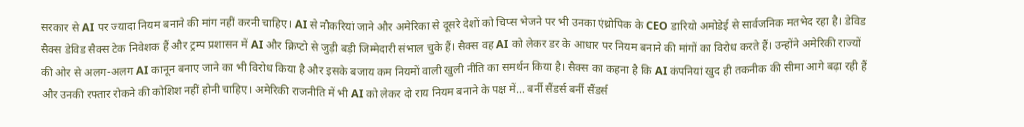सरकार से AI पर ज्यादा नियम बनाने की मांग नहीं करनी चाहिए। AI से नौकरियां जाने और अमेरिका से दूसरे देशों को चिप्स भेजने पर भी उनका एंथ्रोपिक के CEO डारियो अमोडेई से सार्वजनिक मतभेद रहा है। डेविड सैक्स डेविड सैक्स टेक निवेशक हैं और ट्रम्प प्रशासन में AI और क्रिप्टो से जुड़ी बड़ी जिम्मेदारी संभाल चुके हैं। सैक्स वह AI को लेकर डर के आधार पर नियम बनाने की मांगों का विरोध करते हैं। उन्होंने अमेरिकी राज्यों की ओर से अलग-अलग AI कानून बनाए जाने का भी विरोध किया है और इसके बजाय कम नियमों वाली खुली नीति का समर्थन किया है। सैक्स का कहना है कि AI कंपनियां खुद ही तकनीक की सीमा आगे बढ़ा रही हैं और उनकी रफ्तार रोकने की कोशिश नहीं होनी चाहिए। अमेरिकी राजनीति में भी AI को लेकर दो राय नियम बनाने के पक्ष में… बर्नी सैंडर्स बर्नी सैंडर्स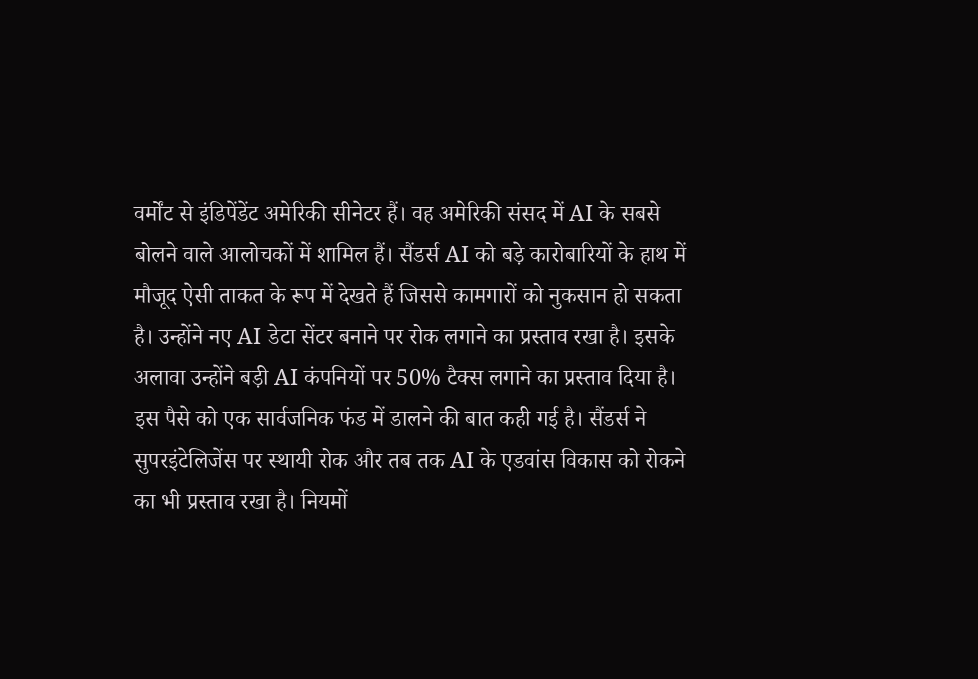वर्मोंट से इंडिपेंडेंट अमेरिकी सीनेटर हैं। वह अमेरिकी संसद में AI के सबसे बोलने वाले आलोचकों में शामिल हैं। सैंडर्स AI को बड़े कारोबारियों के हाथ में मौजूद ऐसी ताकत के रूप में देखते हैं जिससे कामगारों को नुकसान हो सकता है। उन्होंने नए AI डेटा सेंटर बनाने पर रोक लगाने का प्रस्ताव रखा है। इसके अलावा उन्होंने बड़ी AI कंपनियों पर 50% टैक्स लगाने का प्रस्ताव दिया है। इस पैसे को एक सार्वजनिक फंड में डालने की बात कही गई है। सैंडर्स ने सुपरइंटेलिजेंस पर स्थायी रोक और तब तक AI के एडवांस विकास को रोकने का भी प्रस्ताव रखा है। नियमों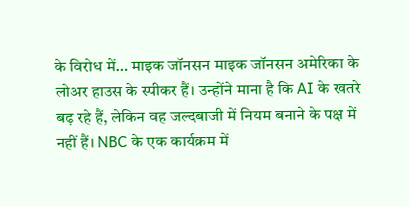के विरोध में… माइक जॉनसन माइक जॉनसन अमेरिका के लोअर हाउस के स्पीकर हैं। उन्होंने माना है कि AI के खतरे बढ़ रहे हैं, लेकिन वह जल्दबाजी में नियम बनाने के पक्ष में नहीं हैं। NBC के एक कार्यक्रम में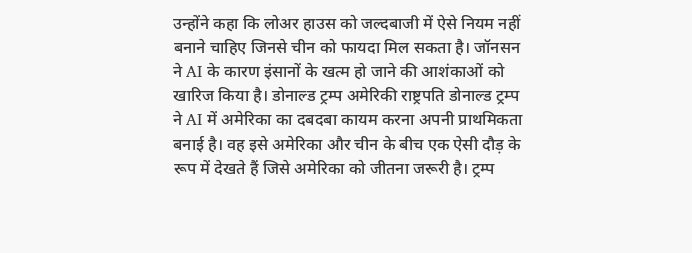उन्होंने कहा कि लोअर हाउस को जल्दबाजी में ऐसे नियम नहीं बनाने चाहिए जिनसे चीन को फायदा मिल सकता है। जॉनसन ने AI के कारण इंसानों के खत्म हो जाने की आशंकाओं को खारिज किया है। डोनाल्ड ट्रम्प अमेरिकी राष्ट्रपति डोनाल्ड ट्रम्प ने AI में अमेरिका का दबदबा कायम करना अपनी प्राथमिकता बनाई है। वह इसे अमेरिका और चीन के बीच एक ऐसी दौड़ के रूप में देखते हैं जिसे अमेरिका को जीतना जरूरी है। ट्रम्प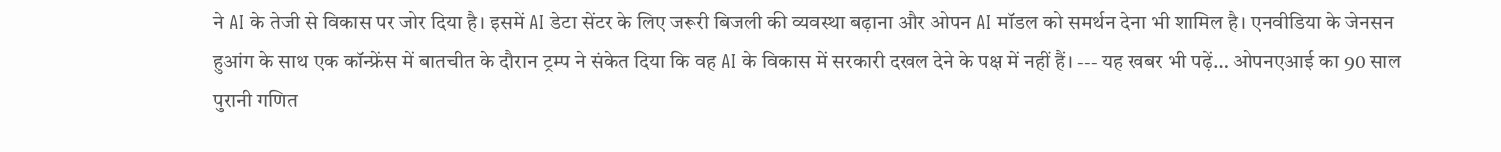ने AI के तेजी से विकास पर जोर दिया है। इसमें AI डेटा सेंटर के लिए जरूरी बिजली की व्यवस्था बढ़ाना और ओपन AI मॉडल को समर्थन देना भी शामिल है। एनवीडिया के जेनसन हुआंग के साथ एक कॉन्फ्रेंस में बातचीत के दौरान ट्रम्प ने संकेत दिया कि वह AI के विकास में सरकारी दखल देने के पक्ष में नहीं हैं। --- यह खबर भी पढ़ें… ओपनएआई का 90 साल पुरानी गणित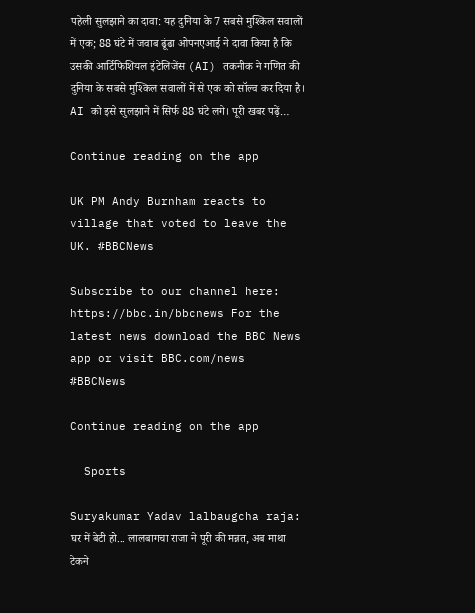पहेली सुलझाने का दावा: यह दुनिया के 7 सबसे मुश्किल सवालों में एक; 88 घंटे में जवाब ढूंढा ओपनएआई ने दावा किया है कि उसकी आर्टिफिशियल इंटेलिजेंस (AI) तकनीक ने गणित की दुनिया के सबसे मुश्किल सवालों में से एक को सॉल्व कर दिया है। AI को इसे सुलझाने में सिर्फ 88 घंटे लगे। पूरी खबर पढ़ें…

Continue reading on the app

UK PM Andy Burnham reacts to village that voted to leave the UK. #BBCNews

Subscribe to our channel here: https://bbc.in/bbcnews For the latest news download the BBC News app or visit BBC.com/news #BBCNews

Continue reading on the app

  Sports

Suryakumar Yadav lalbaugcha raja: घर में बेटी हो... लालबागचा राजा ने पूरी की मन्नत, अब माथा टेकने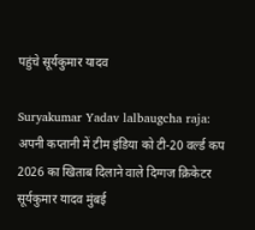पहुंचे सूर्यकुमार यादव

Suryakumar Yadav lalbaugcha raja: अपनी कप्तानी में टीम इंडिया को टी-20 वर्ल्ड कप 2026 का खिताब दिलाने वाले दिग्गज क्रिकेटर सूर्यकुमार यादव मुंबई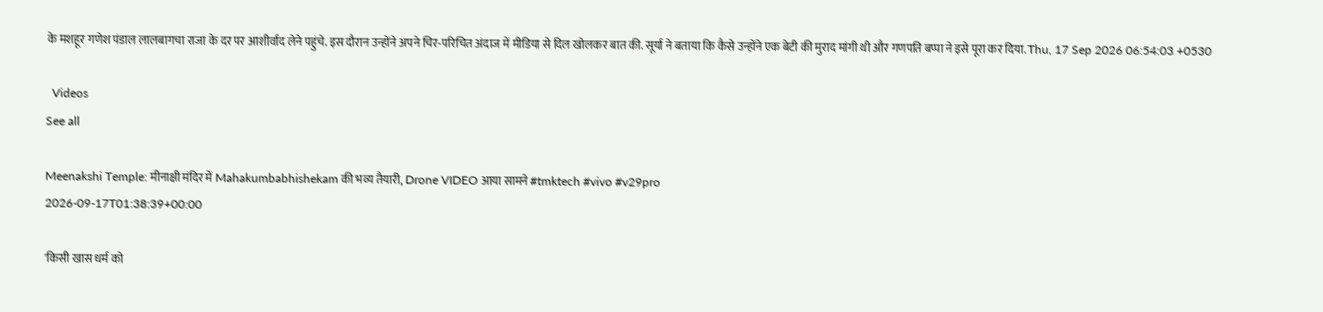के मशहूर गणेश पंडाल लालबागचा राजा के दर पर आशीर्वाद लेने पहुंचे. इस दौरान उन्होंने अपने चिर-परिचित अंदाज में मीडिया से दिल खोलकर बात की. सूर्या ने बताया कि कैसे उन्होंने एक बेटी की मुराद मांगी थी और गणपति बप्पा ने इसे पूरा कर दिया. Thu, 17 Sep 2026 06:54:03 +0530

  Videos
See all

Meenakshi Temple: मीनाक्षी मंदिर में Mahakumbabhishekam की भव्य तैयारी, Drone VIDEO आया सामने #tmktech #vivo #v29pro
2026-09-17T01:38:39+00:00

'किसी खास धर्म को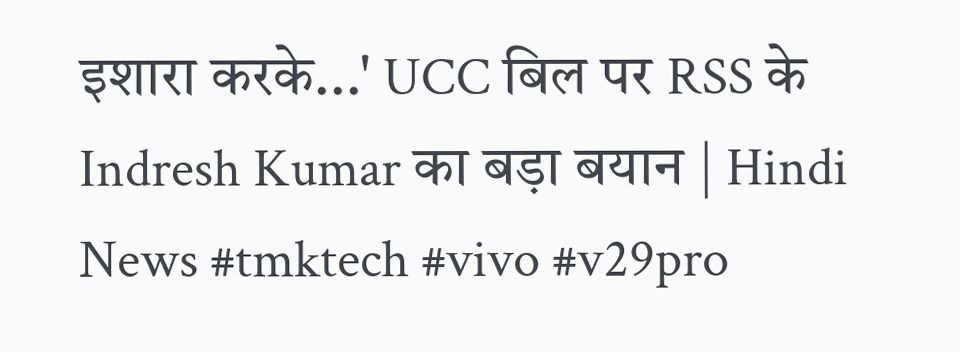इशारा करके...' UCC बिल पर RSS के Indresh Kumar का बड़ा बयान | Hindi News #tmktech #vivo #v29pro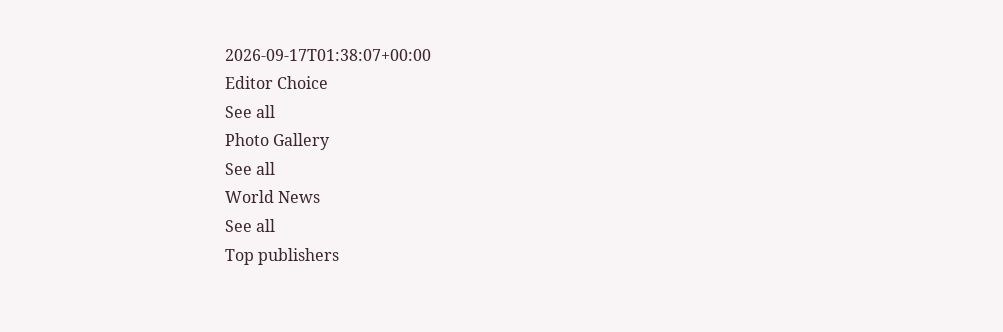2026-09-17T01:38:07+00:00
Editor Choice
See all
Photo Gallery
See all
World News
See all
Top publishers